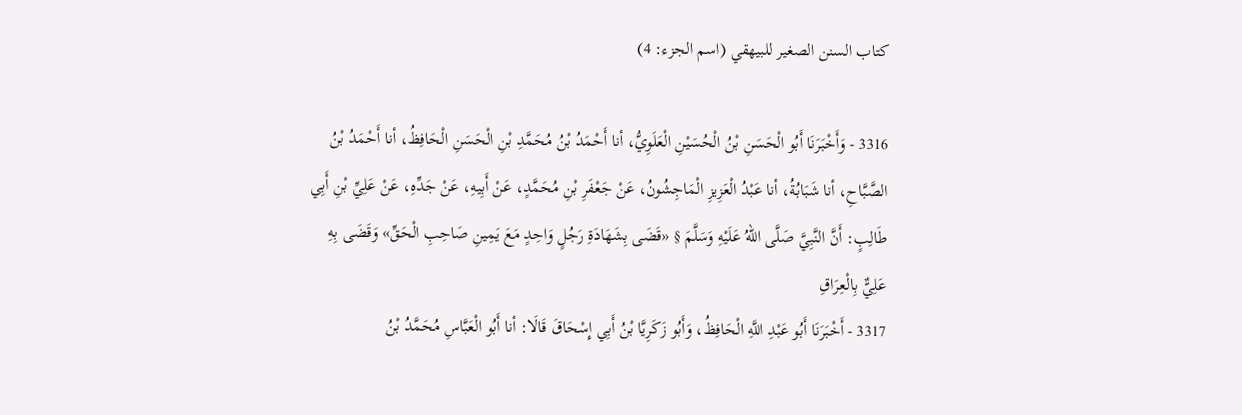كتاب السنن الصغير للبيهقي (اسم الجزء: 4)

3316 - وَأَخْبَرَنَا أَبُو الْحَسَنِ بْنُ الْحُسَيْنِ الْعَلَوِيُّ، أنا أَحْمَدُ بْنُ مُحَمَّدِ بْنِ الْحَسَنِ الْحَافِظُ، أنا أَحْمَدُ بْنُ الصَّبَّاحِ، أنا شَبَابُةُ، أنا عَبْدُ الْعَزِيزِ الْمَاجِشُونُ، عَنْ جَعْفَرِ بْنِ مُحَمَّدٍ، عَنْ أَبِيهِ، عَنْ جَدِّهِ، عَنْ عَلِيِّ بْنِ أَبِي طَالِبٍ: أَنَّ النَّبِيَّ صَلَّى اللهُ عَلَيْهِ وَسَلَّمَ § «قَضَى بِشَهَادَةِ رَجُلٍ وَاحِدٍ مَعَ يَمِينِ صَاحِبِ الْحَقِّ» وَقَضَى بِهِ عَلِيٌّ بِالْعِرَاقِ
3317 - أَخْبَرَنَا أَبُو عَبْدِ اللَّهِ الْحَافِظُ، وَأَبُو زَكَرِيَّا بْنُ أَبِي إِسْحَاقَ قَالَا: أنا أَبُو الْعَبَّاسِ مُحَمَّدُ بْنُ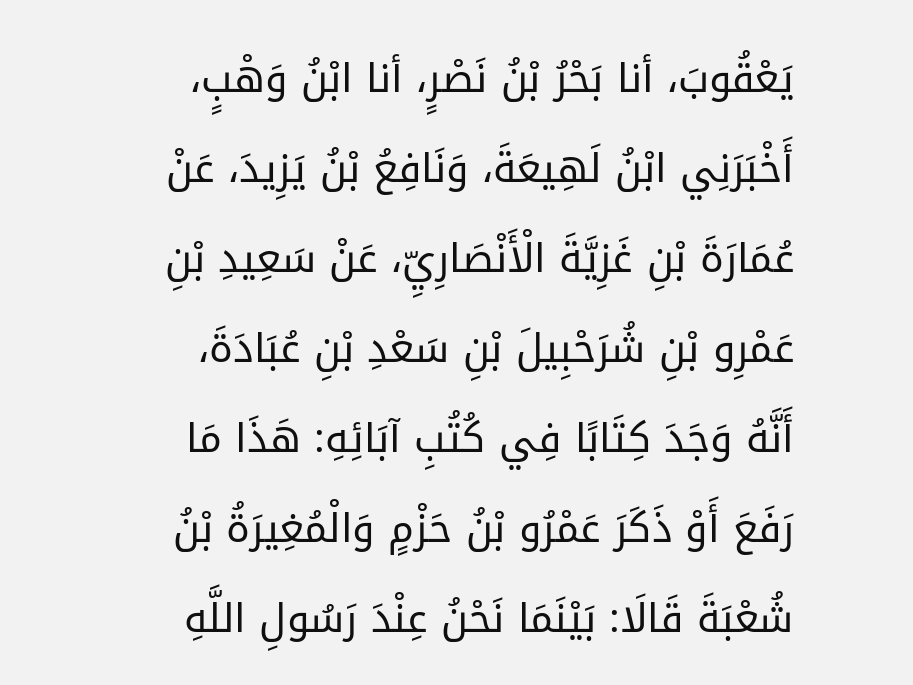يَعْقُوبَ، أنا بَحْرُ بْنُ نَصْرٍ، أنا ابْنُ وَهْبٍ، أَخْبَرَنِي ابْنُ لَهِيعَةَ، وَنَافِعُ بْنُ يَزِيدَ، عَنْ عُمَارَةَ بْنِ غَزِيَّةَ الْأَنْصَارِيِّ، عَنْ سَعِيدِ بْنِ عَمْرِو بْنِ شُرَحْبِيلَ بْنِ سَعْدِ بْنِ عُبَادَةَ، أَنَّهُ وَجَدَ كِتَابًا فِي كُتُبِ آبَائِهِ: هَذَا مَا رَفَعَ أَوْ ذَكَرَ عَمْرُو بْنُ حَزْمٍ وَالْمُغِيرَةُ بْنُ شُعْبَةَ قَالَا: بَيْنَمَا نَحْنُ عِنْدَ رَسُولِ اللَّهِ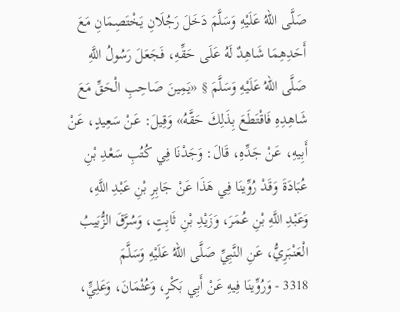صَلَّى اللهُ عَلَيْهِ وَسَلَّمَ دَخَلَ رَجُلَانِ يَخْتَصِمَانِ مَعَ أَحَدِهِمَا شَاهِدٌ لَهُ عَلَى حَقِّهِ، فَجَعَلَ رَسُولُ اللَّهِ صَلَّى اللهُ عَلَيْهِ وَسَلَّمَ § «يَمِينَ صَاحِبِ الْحَقِّ مَعَ شَاهِدِهِ فَاقْتَطَعَ بِذَلِكَ حَقَّهُ» وَقِيلَ: عَنْ سَعِيدٍ، عَنْ أَبِيهِ، عَنْ جَدِّهِ، قَالَ: وَجَدْنَا فِي كُتُبِ سَعْدِ بْنِ عُبَادَةَ وَقَدْ رُوِّينَا فِي هَذَا عَنْ جَابِرِ بْنِ عَبْدِ اللَّهِ، وَعَبْدِ اللَّهِ بْنِ عُمَرَ، وَزَيْدِ بْنِ ثَابِتٍ، وَسُرَّقَ الزُّبَيبُ الْعَنْبَرِيُّ، عَنِ النَّبِيِّ صَلَّى اللهُ عَلَيْهِ وَسَلَّمَ
3318 - وَرُوِّينَا فِيهِ عَنْ أَبِي بَكْرٍ، وَعُثْمَانَ، وَعَلِيٍّ،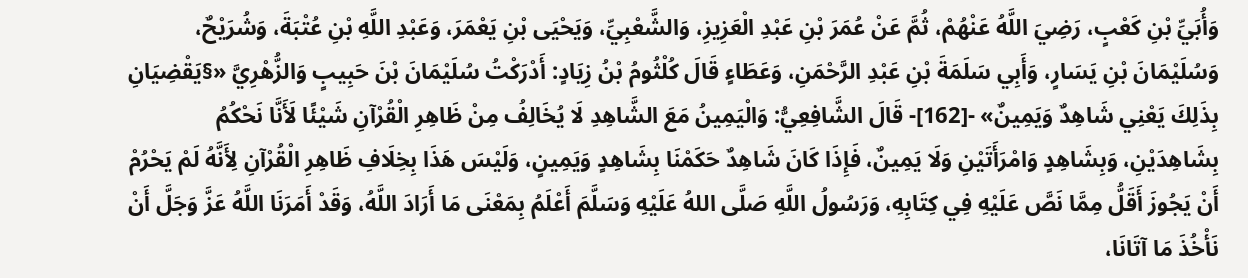وَأُبَيِّ بْنِ كَعْبٍ، رَضِيَ اللَّهُ عَنْهُمْ، ثُمَّ عَنْ عُمَرَ بْنِ عَبْدِ الْعَزِيزِ، وَالشَّعْبِيِّ، وَيَحْيَى بْنِ يَعْمَرَ، وَعَبْدِ اللَّهِ بْنِ عُتْبَةَ، وَشُرَيْحٌ، وَسُلَيْمَانَ بْنِ يَسَارٍ، وَأَبِي سَلَمَةَ بْنِ عَبْدِ الرَّحْمَنِ، وَعَطَاءٍ قَالَ كُلْثُومُ بْنُ زِيَادٍ: أَدْرَكْتُ سُلَيْمَانَ بْنَ حَبِيبٍ وَالزُّهْرِيَّ «§يَقْضِيَانِ بِذَلِكَ يَعْنِي شَاهِدٌ وَيَمِينٌ» -[162]- قَالَ الشَّافِعِيُّ: وَالْيَمِينُ مَعَ الشَّاهِدِ لَا يُخَالِفُ مِنْ ظَاهِرِ الْقُرْآنِ شَيْئًا لَأَنَّا نَحْكُمُ بِشَاهِدَيْنِ، وَبِشَاهِدٍ وَامْرَأَتَيْنِ وَلَا يَمِينٌ، فَإِذَا كَانَ شَاهِدٌ حَكَمْنَا بِشَاهِدٍ وَيَمِينٍ، وَلَيْسَ هَذَا بِخِلَافِ ظَاهِرِ الْقُرْآنِ لِأَنَّهُ لَمْ يَحْرُمْ أَنْ يَجُوزَ أَقَلُّ مِمَّا نَصَّ عَلَيْهِ فِي كِتَابِهِ، وَرَسُولُ اللَّهِ صَلَّى اللهُ عَلَيْهِ وَسَلَّمَ أَعْلَمُ بِمَعْنَى مَا أَرَادَ اللَّهُ، وَقَدْ أَمَرَنَا اللَّهُ عَزَّ وَجَلَّ أَنْ نَأْخُذَ مَا آتَانَا،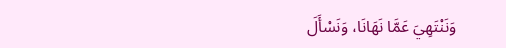وَنَنْتَهِيَ عَمَّا نَهَانَا، وَنَسْأَلَ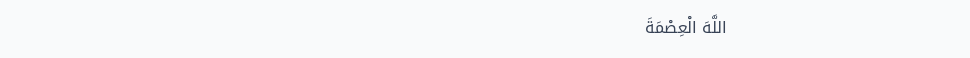اللَّهَ الْعِصْمَةَ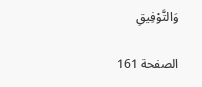وَالتَّوْفِيقِ

الصفحة 161